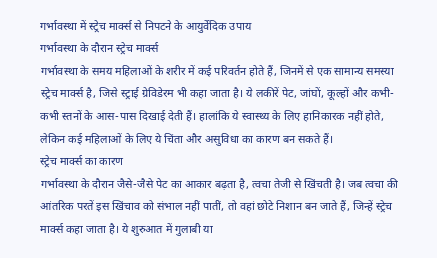गर्भावस्था में स्ट्रेच मार्क्स से निपटने के आयुर्वेदिक उपाय
गर्भावस्था के दौरान स्ट्रेच मार्क्स
गर्भावस्था के समय महिलाओं के शरीर में कई परिवर्तन होते हैं, जिनमें से एक सामान्य समस्या स्ट्रेच मार्क्स है, जिसे स्ट्राई ग्रेविडेरम भी कहा जाता है। ये लकीरें पेट, जांघों, कूल्हों और कभी-कभी स्तनों के आस-पास दिखाई देती हैं। हालांकि ये स्वास्थ्य के लिए हानिकारक नहीं होते, लेकिन कई महिलाओं के लिए ये चिंता और असुविधा का कारण बन सकते हैं।
स्ट्रेच मार्क्स का कारण
गर्भावस्था के दौरान जैसे-जैसे पेट का आकार बढ़ता है, त्वचा तेजी से खिंचती है। जब त्वचा की आंतरिक परतें इस खिंचाव को संभाल नहीं पातीं, तो वहां छोटे निशान बन जाते हैं, जिन्हें स्ट्रेच मार्क्स कहा जाता है। ये शुरुआत में गुलाबी या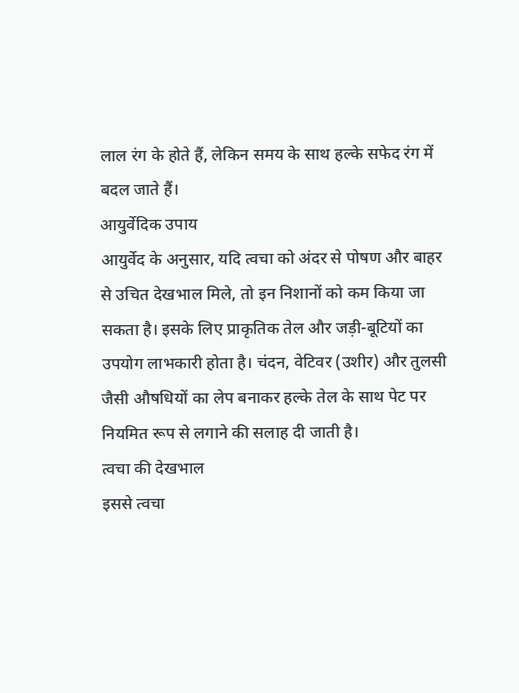लाल रंग के होते हैं, लेकिन समय के साथ हल्के सफेद रंग में बदल जाते हैं।
आयुर्वेदिक उपाय
आयुर्वेद के अनुसार, यदि त्वचा को अंदर से पोषण और बाहर से उचित देखभाल मिले, तो इन निशानों को कम किया जा सकता है। इसके लिए प्राकृतिक तेल और जड़ी-बूटियों का उपयोग लाभकारी होता है। चंदन, वेटिवर (उशीर) और तुलसी जैसी औषधियों का लेप बनाकर हल्के तेल के साथ पेट पर नियमित रूप से लगाने की सलाह दी जाती है।
त्वचा की देखभाल
इससे त्वचा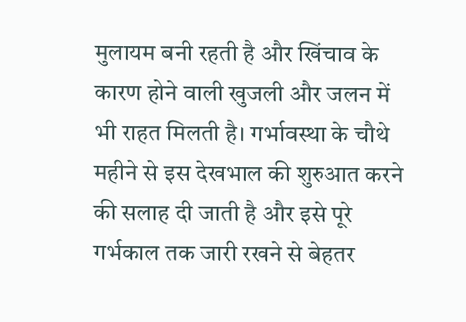मुलायम बनी रहती है और खिंचाव के कारण होने वाली खुजली और जलन में भी राहत मिलती है। गर्भावस्था के चौथे महीने से इस देखभाल की शुरुआत करने की सलाह दी जाती है और इसे पूरे गर्भकाल तक जारी रखने से बेहतर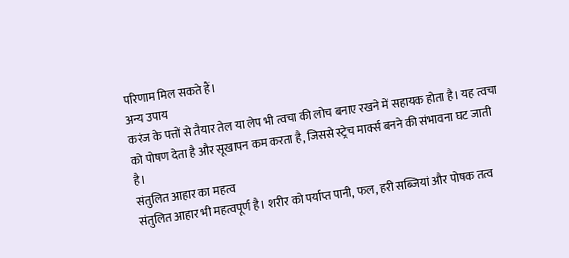परिणाम मिल सकते हैं।
अन्य उपाय
करंज के पत्तों से तैयार तेल या लेप भी त्वचा की लोच बनाए रखने में सहायक होता है। यह त्वचा को पोषण देता है और सूखापन कम करता है, जिससे स्ट्रेच मार्क्स बनने की संभावना घट जाती है।
संतुलित आहार का महत्व
संतुलित आहार भी महत्वपूर्ण है। शरीर को पर्याप्त पानी, फल, हरी सब्जियां और पोषक तत्व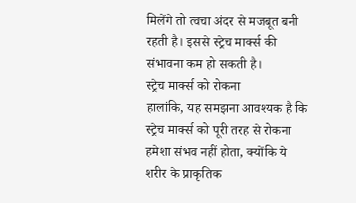मिलेंगे तो त्वचा अंदर से मजबूत बनी रहती है। इससे स्ट्रेच मार्क्स की संभावना कम हो सकती है।
स्ट्रेच मार्क्स को रोकना
हालांकि, यह समझना आवश्यक है कि स्ट्रेच मार्क्स को पूरी तरह से रोकना हमेशा संभव नहीं होता, क्योंकि ये शरीर के प्राकृतिक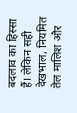बदलाव का हिस्सा हैं। लेकिन सही देखभाल, नियमित तेल मालिश और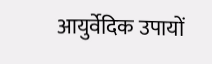आयुर्वेदिक उपायों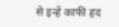से इन्हें काफी हद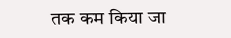तक कम किया जा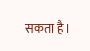सकता है।